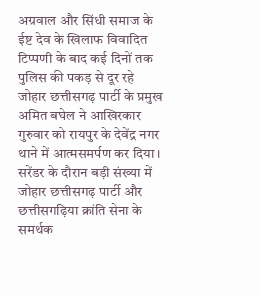अग्रवाल और सिंधी समाज के ईष्ट देव के खिलाफ विवादित टिप्पणी के बाद कई दिनों तक पुलिस की पकड़ से दूर रहे जोहार छत्तीसगढ़ पार्टी के प्रमुख अमित बघेल ने आखिरकार गुरुवार को रायपुर के देवेंद्र नगर थाने में आत्मसमर्पण कर दिया। सरेंडर के दौरान बड़ी संख्या में जोहार छत्तीसगढ़ पार्टी और छत्तीसगढ़िया क्रांति सेना के समर्थक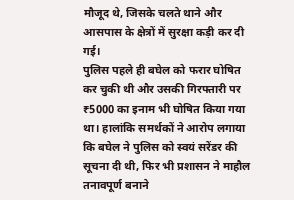मौजूद थे, जिसके चलते थाने और आसपास के क्षेत्रों में सुरक्षा कड़ी कर दी गई।
पुलिस पहले ही बघेल को फरार घोषित कर चुकी थी और उसकी गिरफ्तारी पर ₹5000 का इनाम भी घोषित किया गया था। हालांकि समर्थकों ने आरोप लगाया कि बघेल ने पुलिस को स्वयं सरेंडर की सूचना दी थी, फिर भी प्रशासन ने माहौल तनावपूर्ण बनाने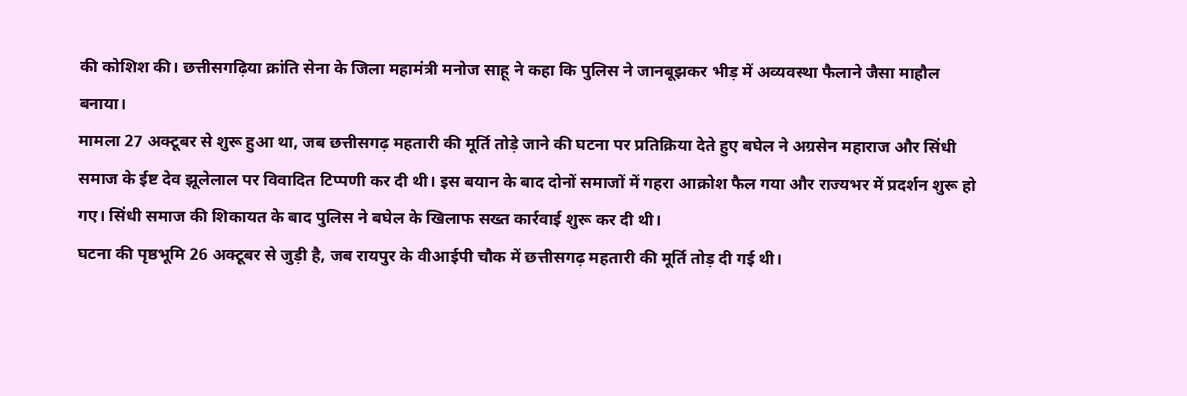की कोशिश की। छत्तीसगढ़िया क्रांति सेना के जिला महामंत्री मनोज साहू ने कहा कि पुलिस ने जानबूझकर भीड़ में अव्यवस्था फैलाने जैसा माहौल बनाया।
मामला 27 अक्टूबर से शुरू हुआ था, जब छत्तीसगढ़ महतारी की मूर्ति तोड़े जाने की घटना पर प्रतिक्रिया देते हुए बघेल ने अग्रसेन महाराज और सिंधी समाज के ईष्ट देव झूलेलाल पर विवादित टिप्पणी कर दी थी। इस बयान के बाद दोनों समाजों में गहरा आक्रोश फैल गया और राज्यभर में प्रदर्शन शुरू हो गए। सिंधी समाज की शिकायत के बाद पुलिस ने बघेल के खिलाफ सख्त कार्रवाई शुरू कर दी थी।
घटना की पृष्ठभूमि 26 अक्टूबर से जुड़ी है, जब रायपुर के वीआईपी चौक में छत्तीसगढ़ महतारी की मूर्ति तोड़ दी गई थी।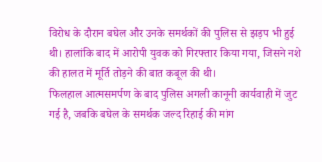विरोध के दौरान बघेल और उनके समर्थकों की पुलिस से झड़प भी हुई थी। हालांकि बाद में आरोपी युवक को गिरफ्तार किया गया, जिसने नशे की हालत में मूर्ति तोड़ने की बात कबूल की थी।
फिलहाल आत्मसमर्पण के बाद पुलिस अगली कानूनी कार्यवाही में जुट गई है, जबकि बघेल के समर्थक जल्द रिहाई की मांग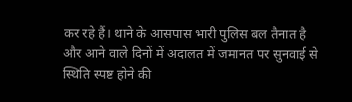कर रहे हैं। थाने के आसपास भारी पुलिस बल तैनात है और आने वाले दिनों में अदालत में जमानत पर सुनवाई से स्थिति स्पष्ट होने की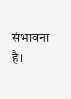संभावना है।